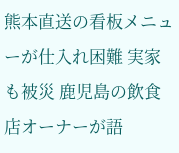熊本直送の看板メニューが仕入れ困難 実家も被災 鹿児島の飲食店オーナーが語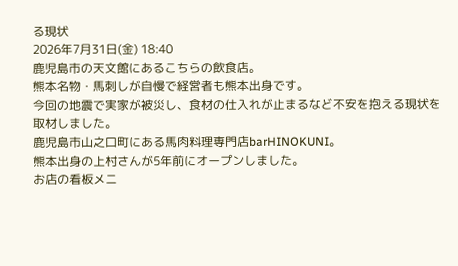る現状
2026年7月31日(金) 18:40
鹿児島市の天文館にあるこちらの飲食店。
熊本名物・馬刺しが自慢で経営者も熊本出身です。
今回の地震で実家が被災し、食材の仕入れが止まるなど不安を抱える現状を取材しました。
鹿児島市山之口町にある馬肉料理専門店barHINOKUNI。
熊本出身の上村さんが5年前にオープンしました。
お店の看板メニ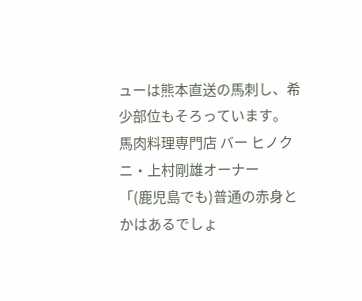ューは熊本直送の馬刺し、希少部位もそろっています。
馬肉料理専門店 バー ヒノクニ・上村剛雄オーナー
「(鹿児島でも)普通の赤身とかはあるでしょ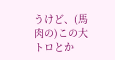うけど、(馬肉の)この大トロとか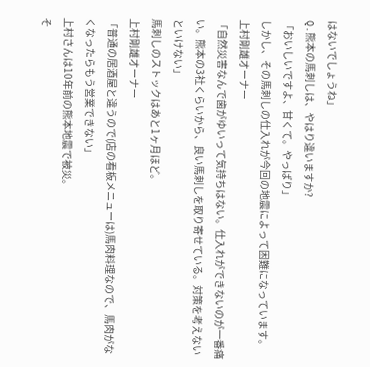はないでしょうね」
Q.熊本の馬刺しは、やはり違いますか?
「おいしいですよ、甘くて。やっぱり」
しかし、その馬刺しの仕入れが今回の地震によって困難になっています。
上村剛雄オーナー
「自然災害なんで歯がゆいって気持ちはない。仕入れができないのが一番痛い。熊本の3社くらいから、良い馬刺しを取り寄せている。対策を考えないといけない」
馬刺しのストックはあと1ヶ月ほど。
上村剛雄オーナー
「普通の居酒屋と違うので(店の看板メニューは)馬肉料理なので、馬肉がなくなったらもう営業できない」
上村さんは10年前の熊本地震で被災。
そ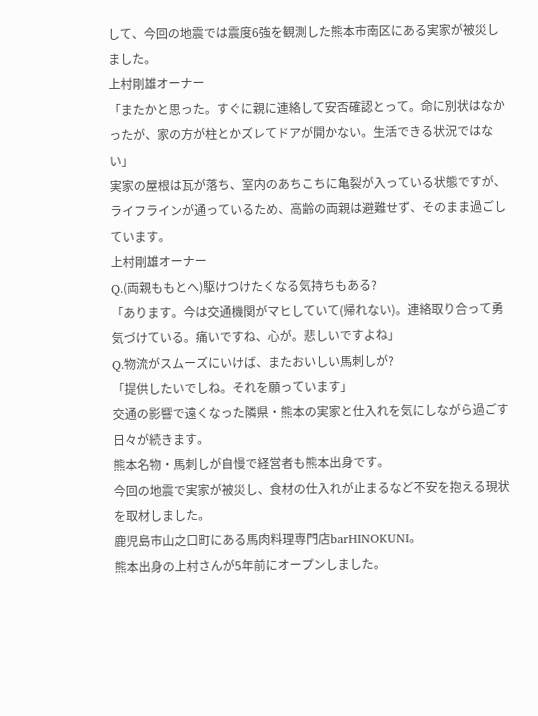して、今回の地震では震度6強を観測した熊本市南区にある実家が被災しました。
上村剛雄オーナー
「またかと思った。すぐに親に連絡して安否確認とって。命に別状はなかったが、家の方が柱とかズレてドアが開かない。生活できる状況ではない」
実家の屋根は瓦が落ち、室内のあちこちに亀裂が入っている状態ですが、ライフラインが通っているため、高齢の両親は避難せず、そのまま過ごしています。
上村剛雄オーナー
Q.(両親ももとへ)駆けつけたくなる気持ちもある?
「あります。今は交通機関がマヒしていて(帰れない)。連絡取り合って勇気づけている。痛いですね、心が。悲しいですよね」
Q.物流がスムーズにいけば、またおいしい馬刺しが?
「提供したいでしね。それを願っています」
交通の影響で遠くなった隣県・熊本の実家と仕入れを気にしながら過ごす日々が続きます。
熊本名物・馬刺しが自慢で経営者も熊本出身です。
今回の地震で実家が被災し、食材の仕入れが止まるなど不安を抱える現状を取材しました。
鹿児島市山之口町にある馬肉料理専門店barHINOKUNI。
熊本出身の上村さんが5年前にオープンしました。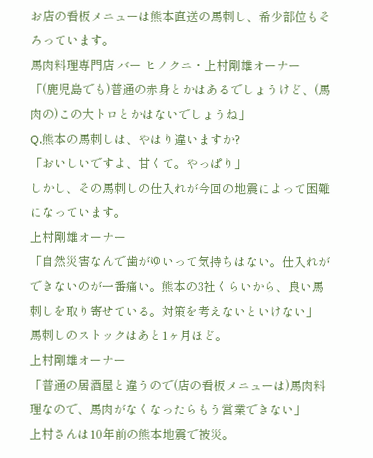お店の看板メニューは熊本直送の馬刺し、希少部位もそろっています。
馬肉料理専門店 バー ヒノクニ・上村剛雄オーナー
「(鹿児島でも)普通の赤身とかはあるでしょうけど、(馬肉の)この大トロとかはないでしょうね」
Q.熊本の馬刺しは、やはり違いますか?
「おいしいですよ、甘くて。やっぱり」
しかし、その馬刺しの仕入れが今回の地震によって困難になっています。
上村剛雄オーナー
「自然災害なんで歯がゆいって気持ちはない。仕入れができないのが一番痛い。熊本の3社くらいから、良い馬刺しを取り寄せている。対策を考えないといけない」
馬刺しのストックはあと1ヶ月ほど。
上村剛雄オーナー
「普通の居酒屋と違うので(店の看板メニューは)馬肉料理なので、馬肉がなくなったらもう営業できない」
上村さんは10年前の熊本地震で被災。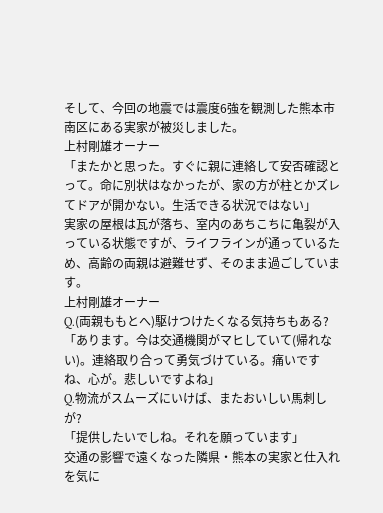そして、今回の地震では震度6強を観測した熊本市南区にある実家が被災しました。
上村剛雄オーナー
「またかと思った。すぐに親に連絡して安否確認とって。命に別状はなかったが、家の方が柱とかズレてドアが開かない。生活できる状況ではない」
実家の屋根は瓦が落ち、室内のあちこちに亀裂が入っている状態ですが、ライフラインが通っているため、高齢の両親は避難せず、そのまま過ごしています。
上村剛雄オーナー
Q.(両親ももとへ)駆けつけたくなる気持ちもある?
「あります。今は交通機関がマヒしていて(帰れない)。連絡取り合って勇気づけている。痛いですね、心が。悲しいですよね」
Q.物流がスムーズにいけば、またおいしい馬刺しが?
「提供したいでしね。それを願っています」
交通の影響で遠くなった隣県・熊本の実家と仕入れを気に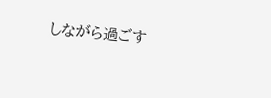しながら過ごす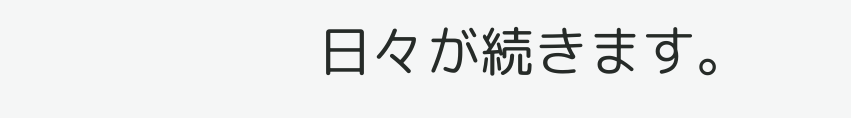日々が続きます。